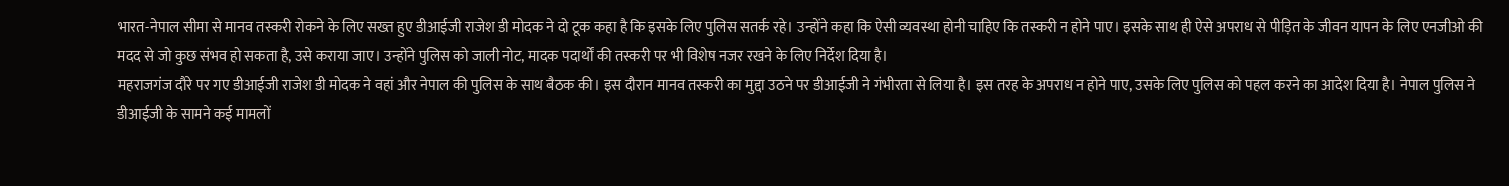भारत-नेपाल सीमा से मानव तस्करी रोकने के लिए सख्त हुए डीआईजी राजेश डी मोदक ने दो टूक कहा है कि इसके लिए पुलिस सतर्क रहे। उन्होंने कहा कि ऐसी व्यवस्था होनी चाहिए कि तस्करी न होने पाए। इसके साथ ही ऐसे अपराध से पीड़ित के जीवन यापन के लिए एनजीओ की मदद से जो कुछ संभव हो सकता है, उसे कराया जाए। उन्होंने पुलिस को जाली नोट, मादक पदार्थों की तस्करी पर भी विशेष नजर रखने के लिए निर्देश दिया है।
महराजगंज दौरे पर गए डीआईजी राजेश डी मोदक ने वहां और नेपाल की पुलिस के साथ बैठक की। इस दौरान मानव तस्करी का मुद्दा उठने पर डीआईजी ने गंभीरता से लिया है। इस तरह के अपराध न होने पाए, उसके लिए पुलिस को पहल करने का आदेश दिया है। नेपाल पुलिस ने डीआईजी के सामने कई मामलों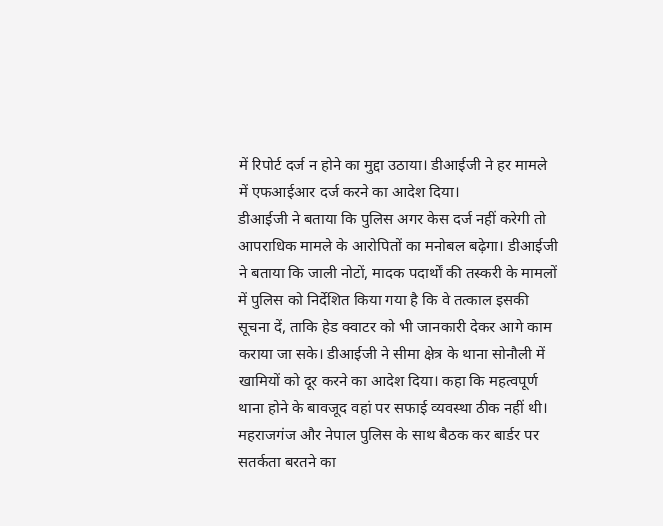में रिपोर्ट दर्ज न होने का मुद्दा उठाया। डीआईजी ने हर मामले में एफआईआर दर्ज करने का आदेश दिया।
डीआईजी ने बताया कि पुलिस अगर केस दर्ज नहीं करेगी तो आपराधिक मामले के आरोपितों का मनोबल बढ़ेगा। डीआईजी ने बताया कि जाली नोटों, मादक पदार्थों की तस्करी के मामलों में पुलिस को निर्देशित किया गया है कि वे तत्काल इसकी सूचना दें, ताकि हेड क्वाटर को भी जानकारी देकर आगे काम कराया जा सके। डीआईजी ने सीमा क्षेत्र के थाना सोनौली में खामियों को दूर करने का आदेश दिया। कहा कि महत्वपूर्ण थाना होने के बावजूद वहां पर सफाई व्यवस्था ठीक नहीं थी।
महराजगंज और नेपाल पुलिस के साथ बैठक कर बार्डर पर सतर्कता बरतने का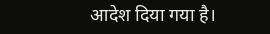आदेश दिया गया है।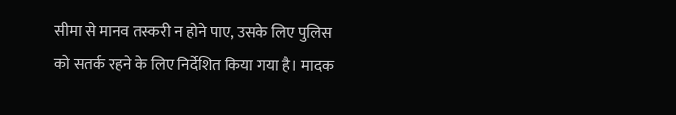सीमा से मानव तस्करी न होने पाए, उसके लिए पुलिस को सतर्क रहने के लिए निर्देशित किया गया है। मादक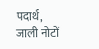पदार्थ, जाली नोटों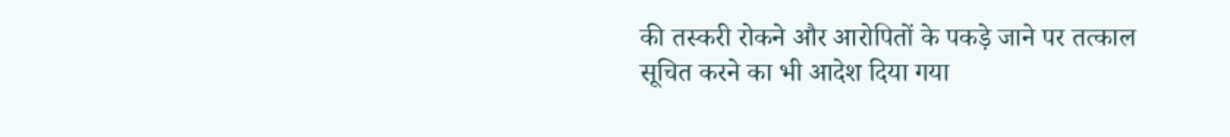की तस्करी रोकने और आरोपितों के पकड़े जाने पर तत्काल सूचित करने का भी आदेश दिया गया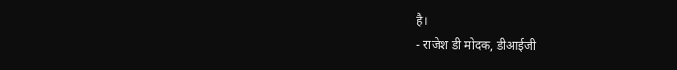है।
- राजेश डी मोदक, डीआईजी